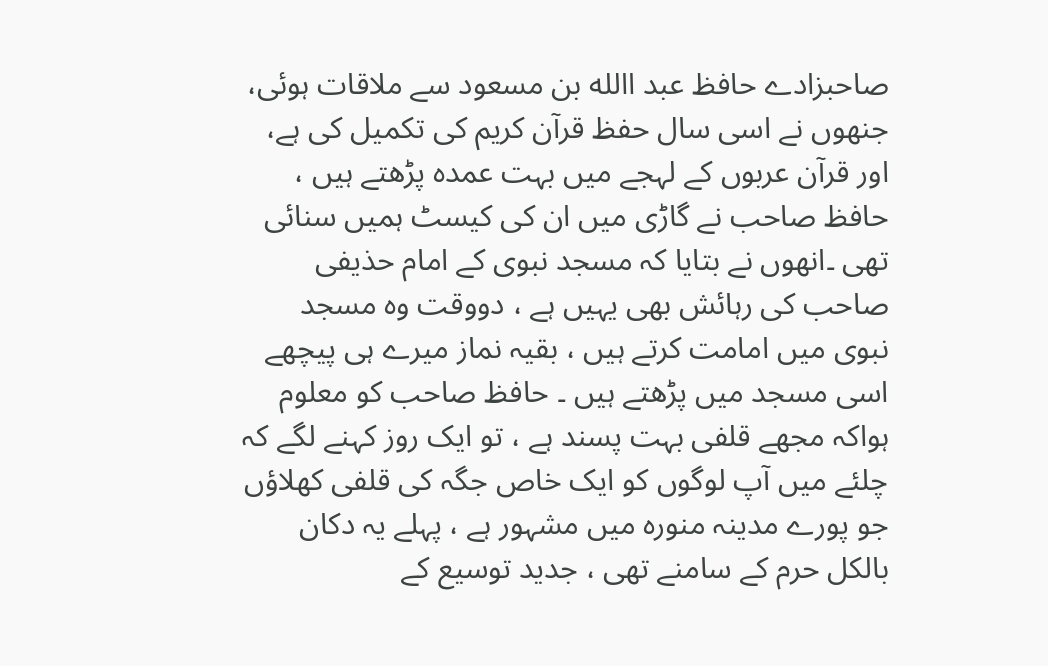صاحبزادے حافظ عبد االله بن مسعود سے ملاقات ہوئی، جنھوں نے اسی سال حفظ قرآن کریم کی تکمیل کی ہے، اور قرآن عربوں کے لہجے میں بہت عمدہ پڑھتے ہیں ، حافظ صاحب نے گاڑی میں ان کی کیسٹ ہمیں سنائی تھی ۔انھوں نے بتایا کہ مسجد نبوی کے امام حذیفی صاحب کی رہائش بھی یہیں ہے ، دووقت وہ مسجد نبوی میں امامت کرتے ہیں ، بقیہ نماز میرے ہی پیچھے اسی مسجد میں پڑھتے ہیں ۔ حافظ صاحب کو معلوم ہواکہ مجھے قلفی بہت پسند ہے ، تو ایک روز کہنے لگے کہ چلئے میں آپ لوگوں کو ایک خاص جگہ کی قلفی کھلاؤں جو پورے مدینہ منورہ میں مشہور ہے ، پہلے یہ دکان بالکل حرم کے سامنے تھی ، جدید توسیع کے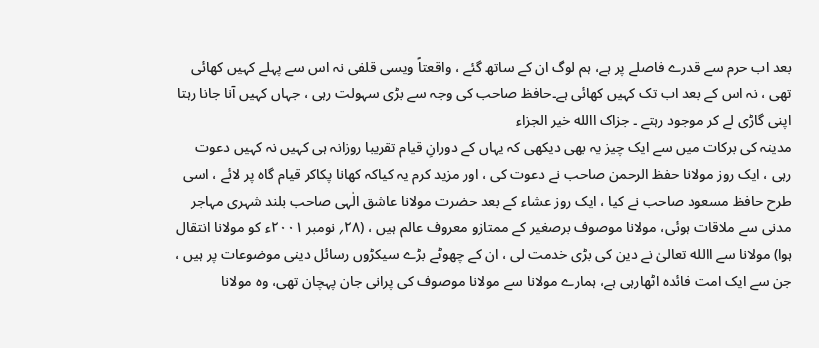بعد اب حرم سے قدرے فاصلے پر ہے، ہم لوگ ان کے ساتھ گئے ، واقعتاً ویسی قلفی نہ اس سے پہلے کہیں کھائی تھی ، نہ اس کے بعد اب تک کہیں کھائی ہے۔حافظ صاحب کی وجہ سے بڑی سہولت رہی ، جہاں کہیں آنا جانا رہتا اپنی گاڑی لے کر موجود رہتے ۔ جزاک االله خیر الجزاء
مدینہ کی برکات میں سے ایک چیز یہ بھی دیکھی کہ یہاں کے دورانِ قیام تقریبا روزانہ ہی کہیں نہ کہیں دعوت رہی ، ایک روز مولانا حفظ الرحمن صاحب نے دعوت کی ، اور مزید کرم یہ کیاکہ کھانا پکاکر قیام گاہ پر لائے ، اسی طرح حافظ مسعود صاحب نے کیا ، ایک روز عشاء کے بعد حضرت مولانا عاشق الٰہی صاحب بلند شہری مہاجر مدنی سے ملاقات ہوئی، مولانا موصوف برصغیر کے ممتازو معروف عالم ہیں ، (۲۸؍ نومبر ۲۰۰۱ء کو مولانا انتقال ہوا) مولانا سے االله تعالیٰ نے دین کی بڑی خدمت لی ، ان کے چھوٹے بڑے سیکڑوں رسائل دینی موضوعات پر ہیں ، جن سے ایک امت فائدہ اٹھارہی ہے، ہمارے مولانا سے مولانا موصوف کی پرانی جان پہچان تھی، وہ مولانا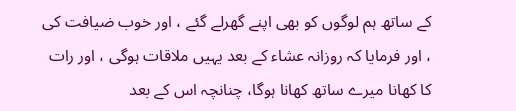کے ساتھ ہم لوگوں کو بھی اپنے گھرلے گئے ، اور خوب ضیافت کی ، اور فرمایا کہ روزانہ عشاء کے بعد یہیں ملاقات ہوگی ، اور رات کا کھانا میرے ساتھ کھانا ہوگا، چنانچہ اس کے بعد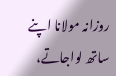روزانہ مولانا اپنے ساتھ لواجاتے،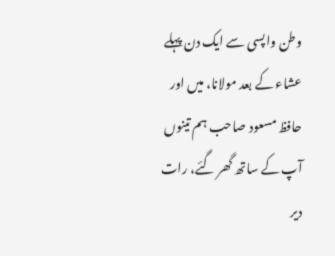وطن واپسی سے ایک دن پہلے عشاء کے بعد مولانا، میں اور حافظ مسعود صاحب ہم تینوں آپ کے ساتھ گھر گئے، رات دیر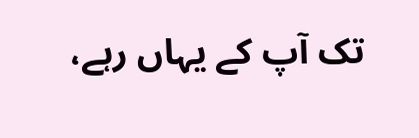تک آپ کے یہاں رہے،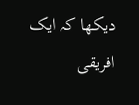دیکھا کہ ایک افریقی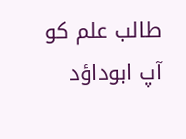طالب علم کو آپ ابوداؤد